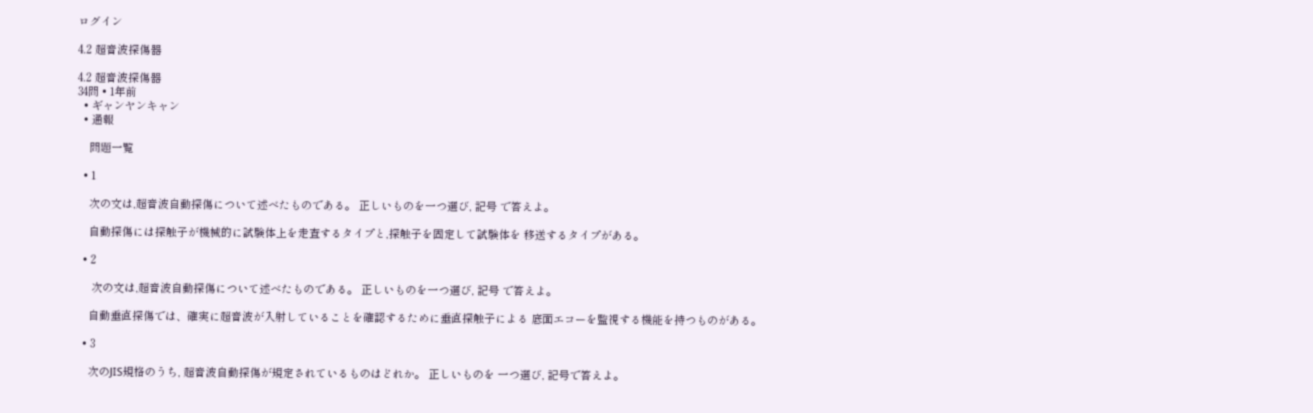ログイン

4.2 超音波探傷器

4.2 超音波探傷器
34問 • 1年前
  • ギャンヤンキャン
  • 通報

    問題一覧

  • 1

    次の文は,超音波自動探傷について述べたものである。 正しいものを一つ選び, 記号 で答えよ。

    自動探傷には探触子が機械的に試験体上を走査するタイプと,探触子を固定して試験体を 移送するタイプがある。

  • 2

     次の文は,超音波自動探傷について述べたものである。 正しいものを一つ選び, 記号 で答えよ。

    自動垂直探傷では、確実に超音波が入射していることを確認するために垂直探触子による 底面エコーを監視する機能を持つものがある。

  • 3

    次のJIS規格のうち, 超音波自動探傷が規定されているものはどれか。 正しいものを 一つ選び, 記号で答えよ。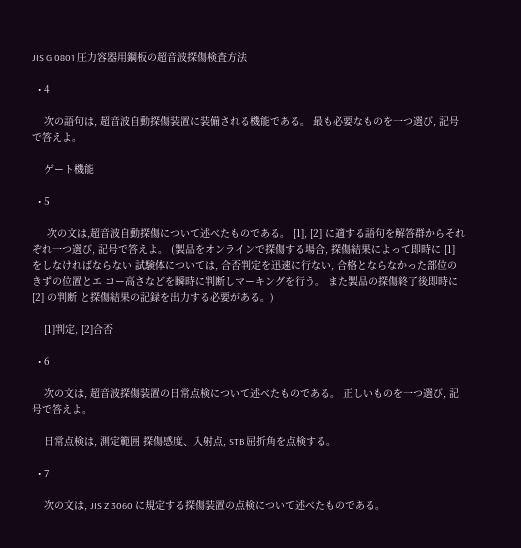JIS G 0801 圧力容器用鋼板の超音波探傷検査方法

  • 4

    次の語句は, 超音波自動探傷装置に装備される機能である。 最も必要なものを一つ選び, 記号で答えよ。

    ゲート機能

  • 5

     次の文は,超音波自動探傷について述べたものである。 [1], [2] に適する語句を解答群からそれぞれ一つ選び, 記号で答えよ。 (製品をオンラインで探傷する場合, 探傷結果によって即時に [1] をしなければならない 試験体については, 合否判定を迅速に行ない, 合格とならなかった部位のきずの位置とエ コー高さなどを瞬時に判断しマーキングを行う。 また製品の探傷終了後即時に [2] の判断 と探傷結果の記録を出力する必要がある。)

    [1]判定, [2]合否

  • 6

    次の文は, 超音波探傷装置の日常点検について述べたものである。 正しいものを一つ選び, 記号で答えよ。

    日常点検は, 測定範囲 探傷感度、入射点, STB 屈折角を点検する。

  • 7

    次の文は, JIS Z 3060 に規定する探傷装置の点検について述べたものである。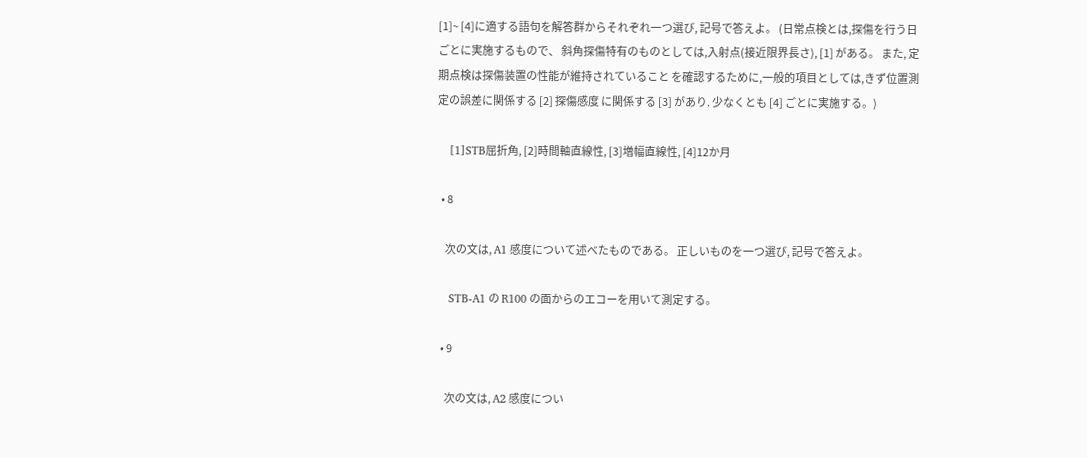[1]~ [4]に適する語句を解答群からそれぞれ一つ選び, 記号で答えよ。 (日常点検とは,探傷を行う日ごとに実施するもので、 斜角探傷特有のものとしては,入射点(接近限界長さ), [1] がある。 また, 定期点検は探傷装置の性能が維持されていること を確認するために,一般的項目としては,きず位置測定の誤差に関係する [2] 探傷感度 に関係する [3] があり. 少なくとも [4] ごとに実施する。)

    [1]STB屈折角, [2]時間軸直線性, [3]増幅直線性, [4]12か月

  • 8

    次の文は, A1 感度について述べたものである。 正しいものを一つ選び, 記号で答えよ。

    STB-A1 の R100 の面からのエコーを用いて測定する。

  • 9

    次の文は, A2 感度につい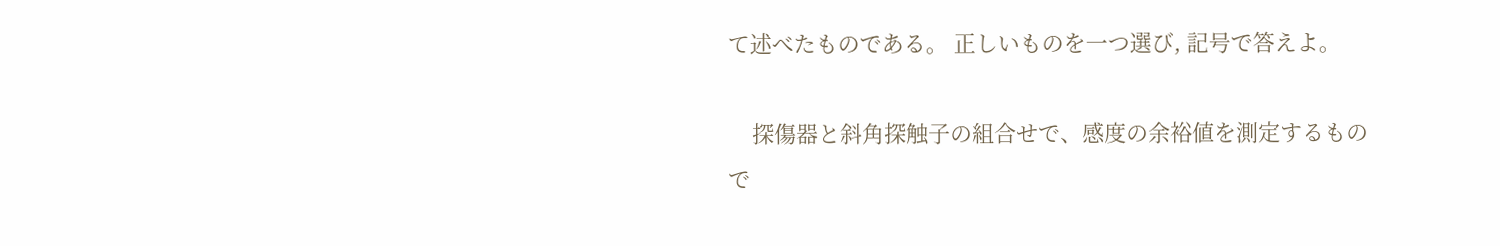て述べたものである。 正しいものを一つ選び, 記号で答えよ。

    探傷器と斜角探触子の組合せで、感度の余裕値を測定するもので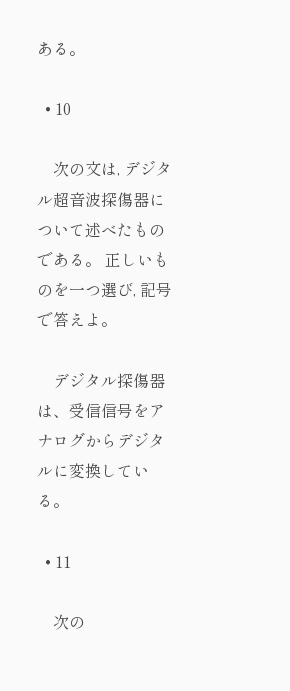ある。

  • 10

    次の文は, デジタル超音波探傷器について述べたものである。 正しいものを一つ選び, 記号で答えよ。

    デジタル探傷器は、受信信号をアナログからデジタルに変換している。

  • 11

    次の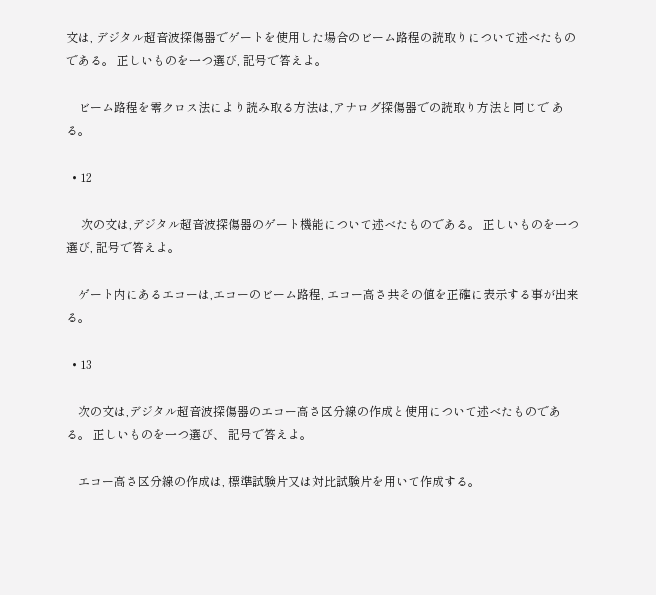文は, デジタル超音波探傷器でゲートを使用した場合のビーム路程の読取りについて述べたものである。 正しいものを一つ選び, 記号で答えよ。

    ビーム路程を零クロス法により読み取る方法は,アナログ探傷器での読取り方法と同じで ある。

  • 12

     次の文は,デジタル超音波探傷器のゲート機能について述べたものである。 正しいものを一つ選び, 記号で答えよ。

    ゲート内にあるエコーは,エコーのビーム路程, エコー高さ共その値を正確に表示する事が出来る。

  • 13

    次の文は,デジタル超音波探傷器のエコー高さ区分線の作成と使用について述べたものである。 正しいものを一つ選び、 記号で答えよ。

    エコー高さ区分線の作成は, 標準試験片又は対比試験片を用いて作成する。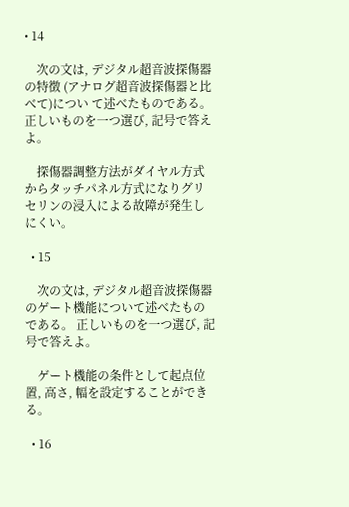• 14

    次の文は, デジタル超音波探傷器の特徴 (アナログ超音波探傷器と比べて)につい て述べたものである。正しいものを一つ選び, 記号で答えよ。

    探傷器調整方法がダイヤル方式からタッチパネル方式になりグリセリンの浸入による故障が発生しにくい。

  • 15

    次の文は, デジタル超音波探傷器のゲート機能について述べたものである。 正しいものを一つ選び, 記号で答えよ。

    ゲート機能の条件として起点位置, 高さ, 幅を設定することができる。

  • 16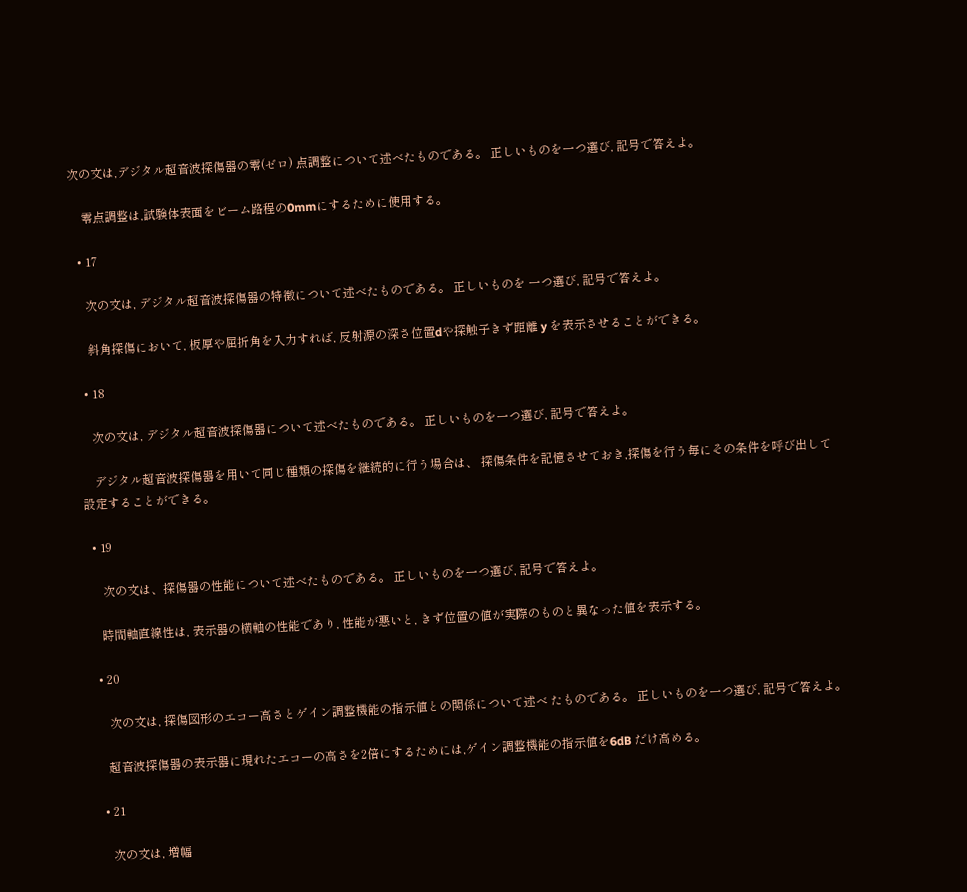次の文は,デジタル超音波探傷器の零(ゼロ) 点調整について述べたものである。 正しいものを一つ選び, 記号で答えよ。

    零点調整は,試験体表面をビーム路程の0mmにするために使用する。

  • 17

    次の文は, デジタル超音波探傷器の特徴について述べたものである。 正しいものを 一つ選び, 記号で答えよ。

    斜角探傷において, 板厚や屈折角を入力すれば, 反射源の深さ位置dや探触子きず距離 y を表示させることができる。

  • 18

    次の文は, デジタル超音波探傷器について述べたものである。 正しいものを一つ選び, 記号で答えよ。

    デジタル超音波探傷器を用いて同じ種類の探傷を継続的に行う場合は、 探傷条件を記憶させておき,探傷を行う毎にその条件を呼び出して設定することができる。

  • 19

     次の文は、探傷器の性能について述べたものである。 正しいものを一つ選び, 記号で答えよ。

    時間軸直線性は, 表示器の横軸の性能であり, 性能が悪いと, きず位置の値が実際のものと異なった値を表示する。

  • 20

     次の文は, 探傷図形のエコー高さとゲイン調整機能の指示値との関係について述べ たものである。 正しいものを一つ選び, 記号で答えよ。

    超音波探傷器の表示器に現れたエコーの高さを2倍にするためには,ゲイン調整機能の指示値を6dB だけ高める。

  • 21

    次の文は, 増幅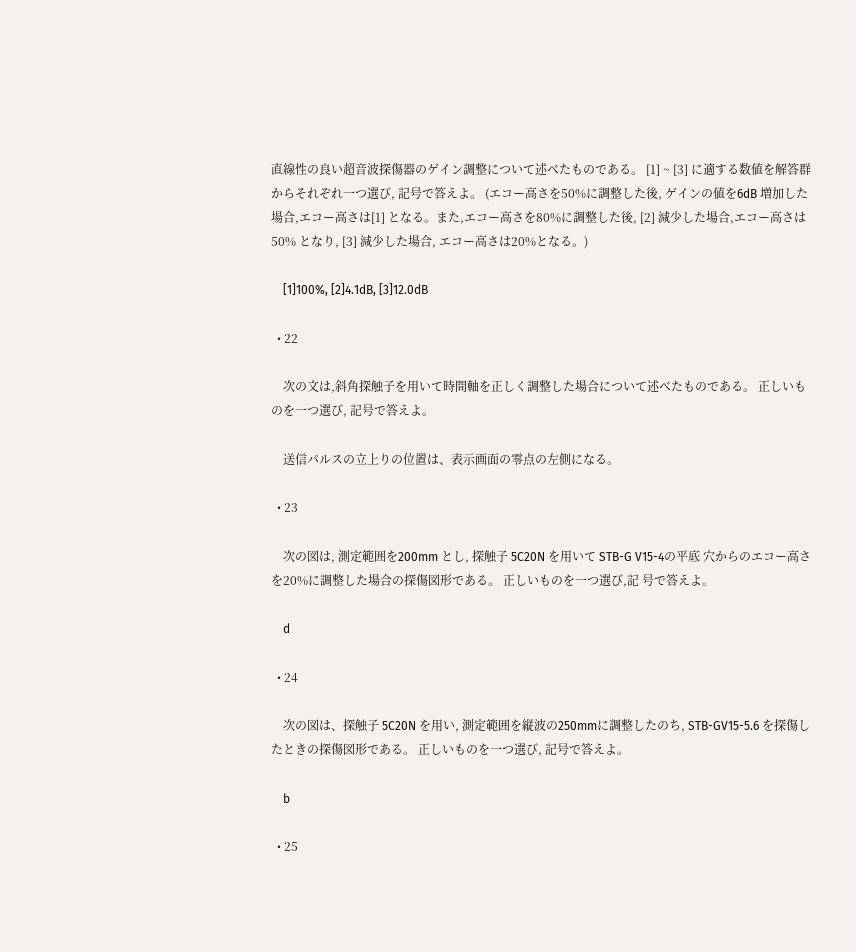直線性の良い超音波探傷器のゲイン調整について述べたものである。 [1] ~ [3] に適する数値を解答群からそれぞれ一つ選び, 記号で答えよ。 (エコー高さを50%に調整した後, ゲインの値を6dB 増加した場合,エコー高さは[1] となる。また,エコー高さを80%に調整した後, [2] 減少した場合,エコー高さは50% となり, [3] 減少した場合, エコー高さは20%となる。)

    [1]100%, [2]4.1dB, [3]12.0dB

  • 22

    次の文は,斜角探触子を用いて時間軸を正しく調整した場合について述べたものである。 正しいものを一つ選び, 記号で答えよ。

    送信パルスの立上りの位置は、表示画面の零点の左側になる。

  • 23

    次の図は, 測定範囲を200mm とし, 探触子 5C20N を用いて STB-G V15-4の平底 穴からのエコー高さを20%に調整した場合の探傷図形である。 正しいものを一つ選び,記 号で答えよ。

    d

  • 24

    次の図は、探触子 5C20N を用い, 測定範囲を縦波の250mmに調整したのち, STB-GV15-5.6 を探傷したときの探傷図形である。 正しいものを一つ選び, 記号で答えよ。

    b

  • 25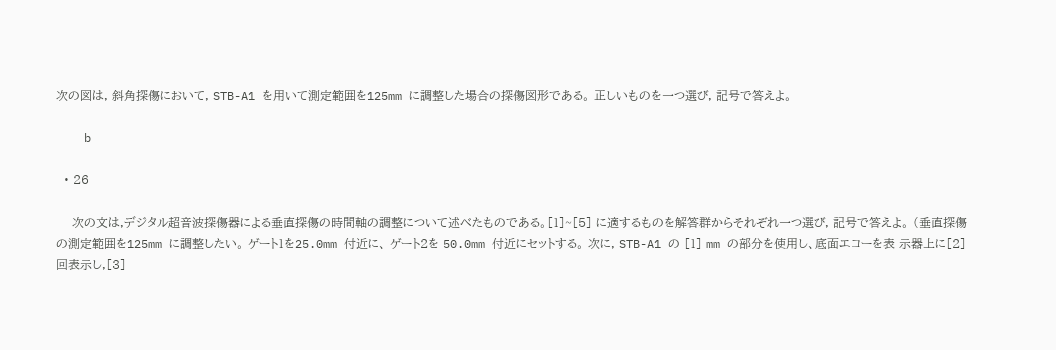次の図は, 斜角探傷において, STB-A1 を用いて測定範囲を125mm に調整した場合の探傷図形である。 正しいものを一つ選び, 記号で答えよ。

    b

  • 26

    次の文は,デジタル超音波探傷器による垂直探傷の時間軸の調整について述べたものである。[1]~[5] に適するものを解答群からそれぞれ一つ選び, 記号で答えよ。 (垂直探傷の測定範囲を125mm に調整したい。 ゲート1を25.0mm 付近に、 ゲート2を 50.0mm 付近にセットする。 次に, STB-A1 の [1] mm の部分を使用し、底面エコーを表 示器上に[2] 回表示し,[3]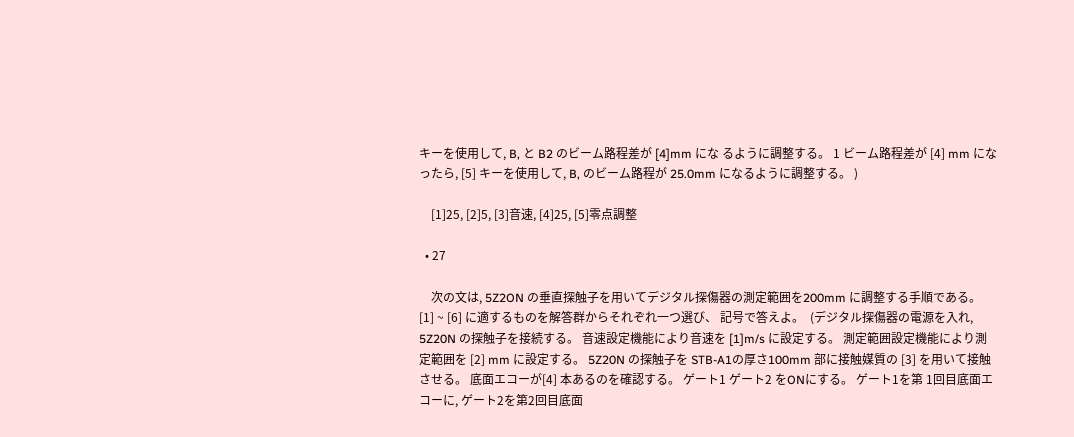キーを使用して, B, と B2 のビーム路程差が [4]mm にな るように調整する。 1 ビーム路程差が [4] mm になったら, [5] キーを使用して, B, のビーム路程が 25.0mm になるように調整する。 )

    [1]25, [2]5, [3]音速, [4]25, [5]零点調整

  • 27

    次の文は, 5Z2ON の垂直探触子を用いてデジタル探傷器の測定範囲を200mm に調整する手順である。 [1] ~ [6] に適するものを解答群からそれぞれ一つ選び、 記号で答えよ。  (デジタル探傷器の電源を入れ, 5Z20N の探触子を接続する。 音速設定機能により音速を [1]m/s に設定する。 測定範囲設定機能により測定範囲を [2] mm に設定する。 5Z20N の探触子を STB-A1の厚さ100mm 部に接触媒質の [3] を用いて接触させる。 底面エコーが[4] 本あるのを確認する。 ゲート1 ゲート2 をONにする。 ゲート1を第 1回目底面エコーに, ゲート2を第2回目底面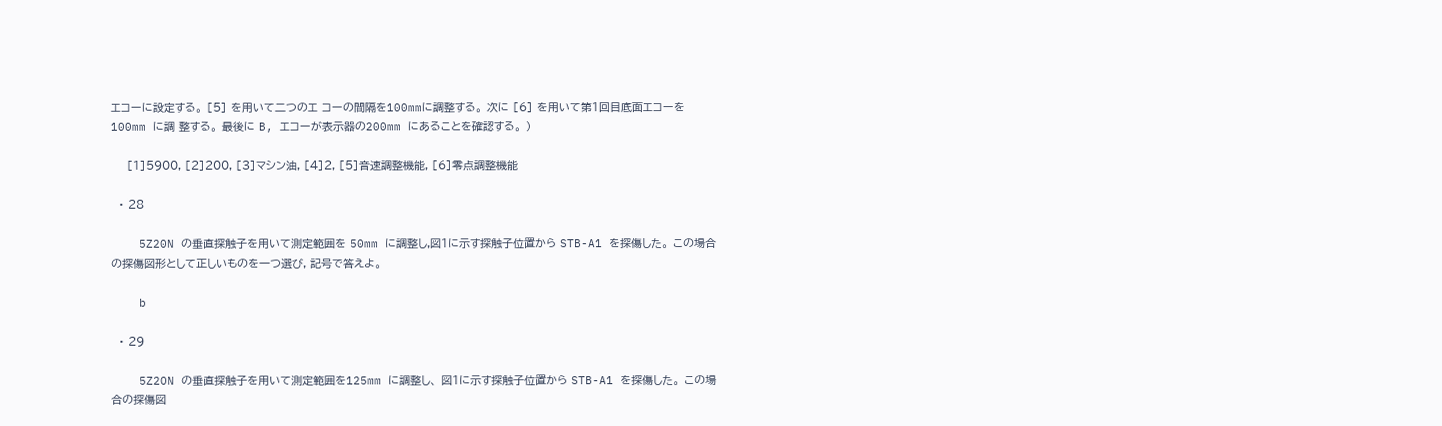エコーに設定する。 [5] を用いて二つのエ コーの間隔を100mmに調整する。 次に [6] を用いて第1回目底面エコーを100mm に調 整する。 最後に B, エコーが表示器の200mm にあることを確認する。 )

    [1]5900, [2]200, [3]マシン油, [4]2, [5]音速調整機能, [6]零点調整機能

  • 28

    5Z20N の垂直探触子を用いて測定範囲を 50mm に調整し,図1に示す探触子位置から STB-A1 を探傷した。 この場合の探傷図形として正しいものを一つ選び, 記号で答えよ。

    b

  • 29

    5Z2ON の垂直探触子を用いて測定範囲を125mm に調整し、 図1に示す探触子位置から STB-A1 を探傷した。 この場合の探傷図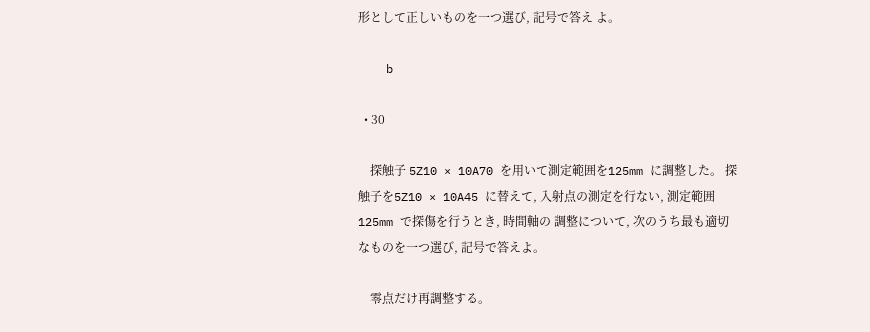形として正しいものを一つ選び, 記号で答え よ。

    b

  • 30

    探触子 5Z10 × 10A70 を用いて測定範囲を125mm に調整した。 探触子を5Z10 × 10A45 に替えて, 入射点の測定を行ない, 測定範囲 125mm で探傷を行うとき, 時間軸の 調整について, 次のうち最も適切なものを一つ選び, 記号で答えよ。

    零点だけ再調整する。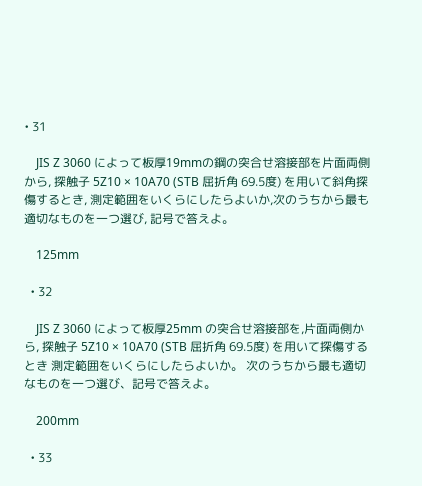• 31

    JIS Z 3060 によって板厚19mmの鋼の突合せ溶接部を片面両側から, 探触子 5Z10 × 10A70 (STB 屈折角 69.5度) を用いて斜角探傷するとき, 測定範囲をいくらにしたらよいか,次のうちから最も適切なものを一つ選び, 記号で答えよ。

    125mm

  • 32

    JIS Z 3060 によって板厚25mm の突合せ溶接部を,片面両側から, 探触子 5Z10 × 10A70 (STB 屈折角 69.5度) を用いて探傷するとき 測定範囲をいくらにしたらよいか。 次のうちから最も適切なものを一つ選び、記号で答えよ。

    200mm

  • 33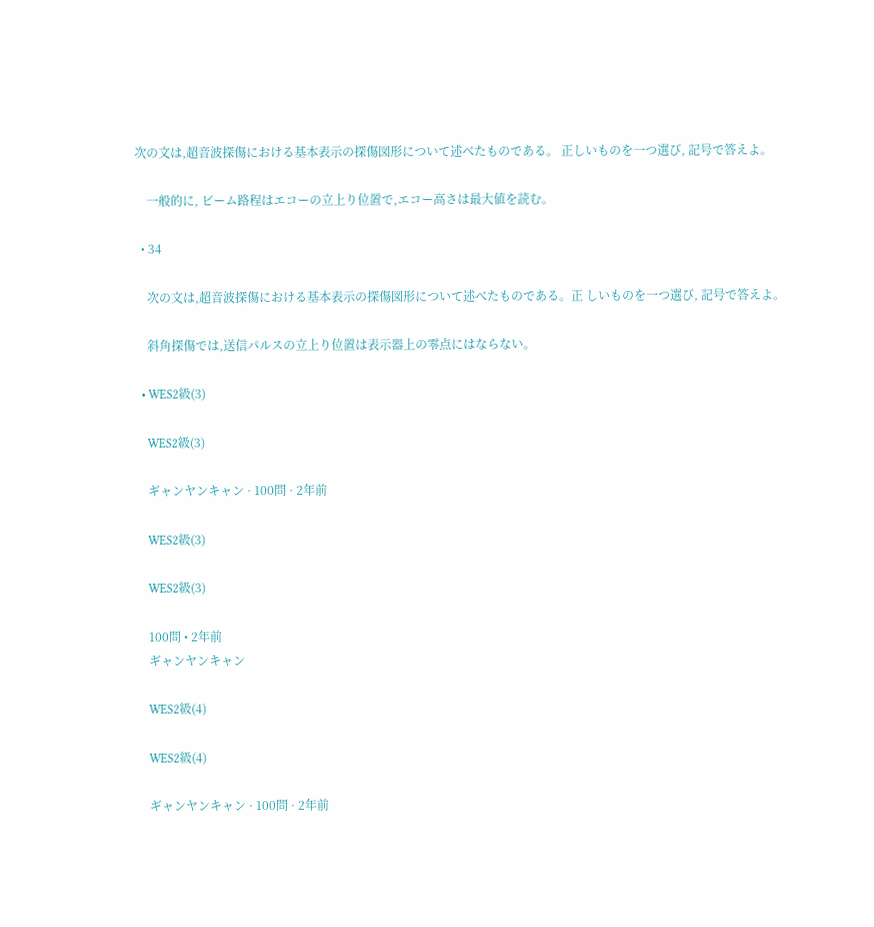次の文は,超音波探傷における基本表示の探傷図形について述べたものである。 正しいものを一つ選び, 記号で答えよ。

    一般的に, ビーム路程はエコーの立上り位置で,エコー高さは最大値を読む。

  • 34

    次の文は,超音波探傷における基本表示の探傷図形について述べたものである。正 しいものを一つ選び, 記号で答えよ。

    斜角探傷では,送信パルスの立上り位置は表示器上の零点にはならない。

  • WES2級(3)

    WES2級(3)

    ギャンヤンキャン · 100問 · 2年前

    WES2級(3)

    WES2級(3)

    100問 • 2年前
    ギャンヤンキャン

    WES2級(4)

    WES2級(4)

    ギャンヤンキャン · 100問 · 2年前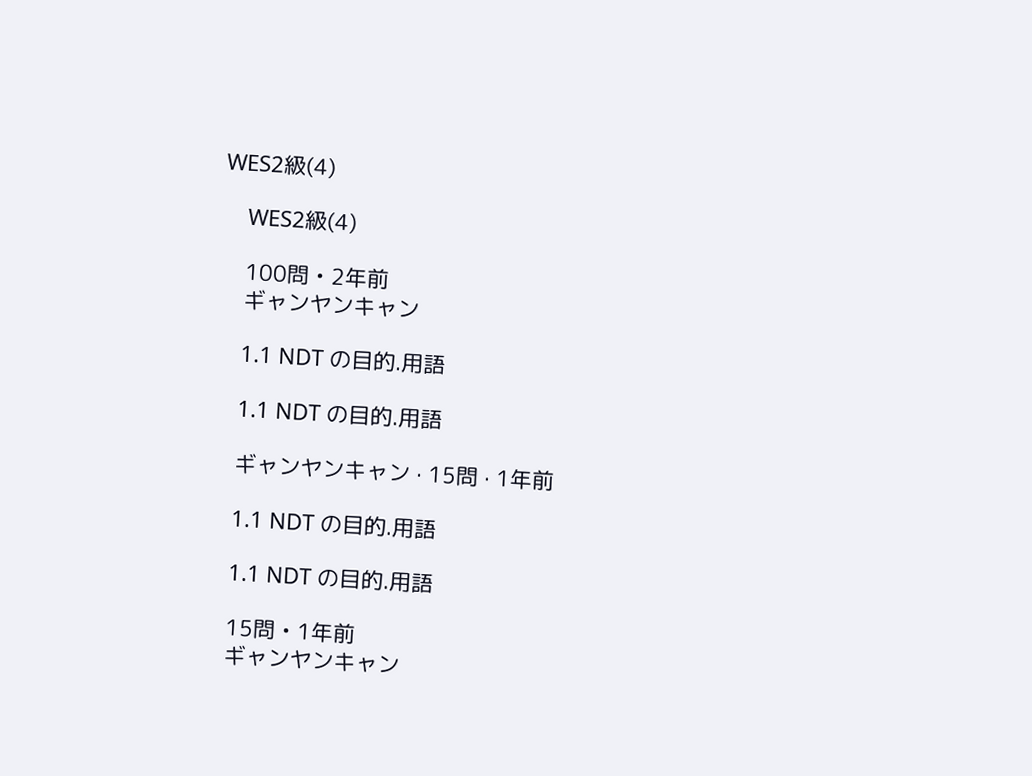WES2級(4)

    WES2級(4)

    100問 • 2年前
    ギャンヤンキャン

    1.1 NDT の目的.用語

    1.1 NDT の目的.用語

    ギャンヤンキャン · 15問 · 1年前

    1.1 NDT の目的.用語

    1.1 NDT の目的.用語

    15問 • 1年前
    ギャンヤンキャン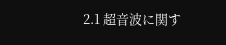2.1 超音波に関す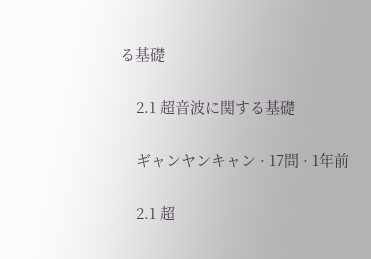る基礎

    2.1 超音波に関する基礎

    ギャンヤンキャン · 17問 · 1年前

    2.1 超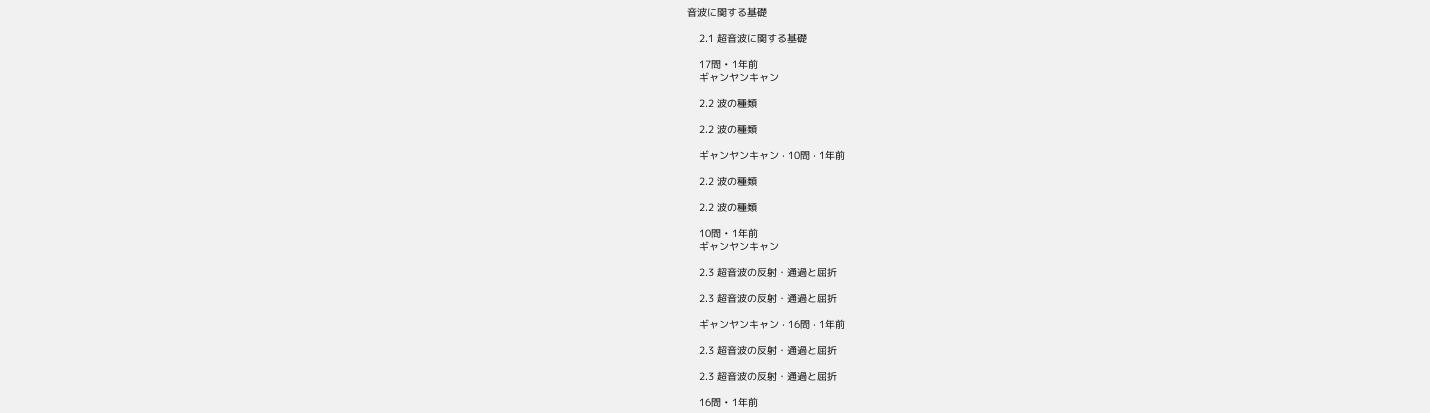音波に関する基礎

    2.1 超音波に関する基礎

    17問 • 1年前
    ギャンヤンキャン

    2.2 波の種類

    2.2 波の種類

    ギャンヤンキャン · 10問 · 1年前

    2.2 波の種類

    2.2 波の種類

    10問 • 1年前
    ギャンヤンキャン

    2.3 超音波の反射・通過と屈折

    2.3 超音波の反射・通過と屈折

    ギャンヤンキャン · 16問 · 1年前

    2.3 超音波の反射・通過と屈折

    2.3 超音波の反射・通過と屈折

    16問 • 1年前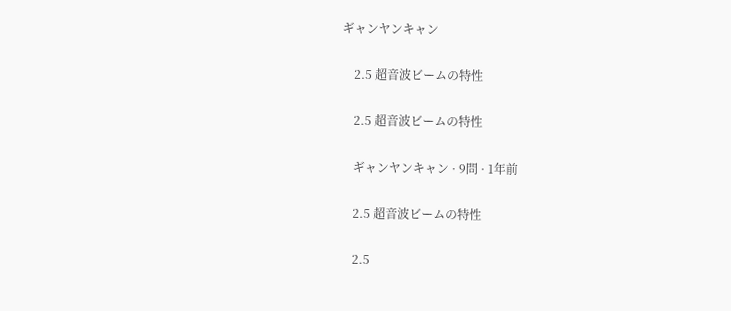ギャンヤンキャン

    2.5 超音波ビームの特性

    2.5 超音波ビームの特性

    ギャンヤンキャン · 9問 · 1年前

    2.5 超音波ビームの特性

    2.5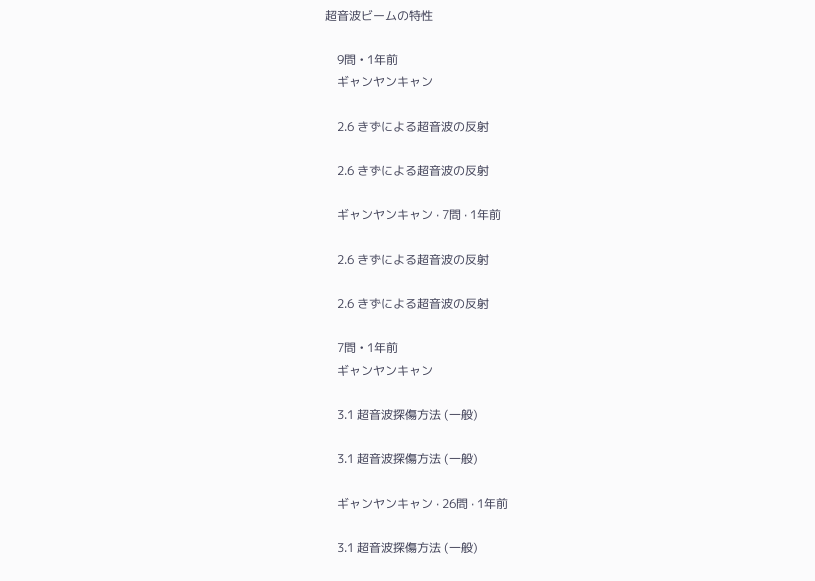超音波ビームの特性

    9問 • 1年前
    ギャンヤンキャン

    2.6 きずによる超音波の反射

    2.6 きずによる超音波の反射

    ギャンヤンキャン · 7問 · 1年前

    2.6 きずによる超音波の反射

    2.6 きずによる超音波の反射

    7問 • 1年前
    ギャンヤンキャン

    3.1 超音波探傷方法 (一般)

    3.1 超音波探傷方法 (一般)

    ギャンヤンキャン · 26問 · 1年前

    3.1 超音波探傷方法 (一般)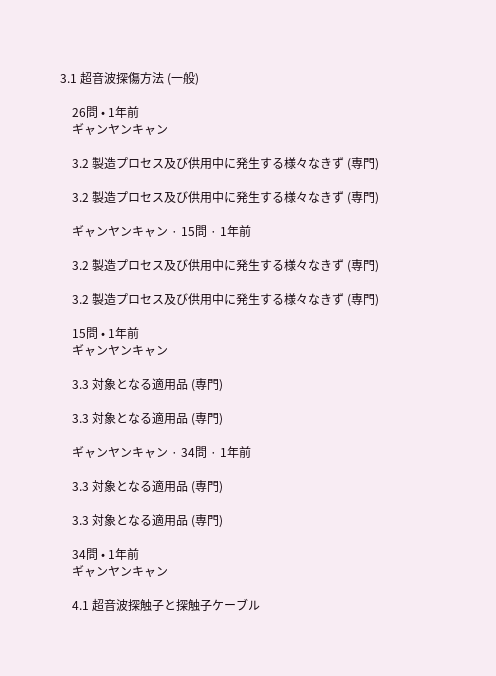3.1 超音波探傷方法 (一般)

    26問 • 1年前
    ギャンヤンキャン

    3.2 製造プロセス及び供用中に発生する様々なきず (専門)

    3.2 製造プロセス及び供用中に発生する様々なきず (専門)

    ギャンヤンキャン · 15問 · 1年前

    3.2 製造プロセス及び供用中に発生する様々なきず (専門)

    3.2 製造プロセス及び供用中に発生する様々なきず (専門)

    15問 • 1年前
    ギャンヤンキャン

    3.3 対象となる適用品 (専門)

    3.3 対象となる適用品 (専門)

    ギャンヤンキャン · 34問 · 1年前

    3.3 対象となる適用品 (専門)

    3.3 対象となる適用品 (専門)

    34問 • 1年前
    ギャンヤンキャン

    4.1 超音波探触子と探触子ケーブル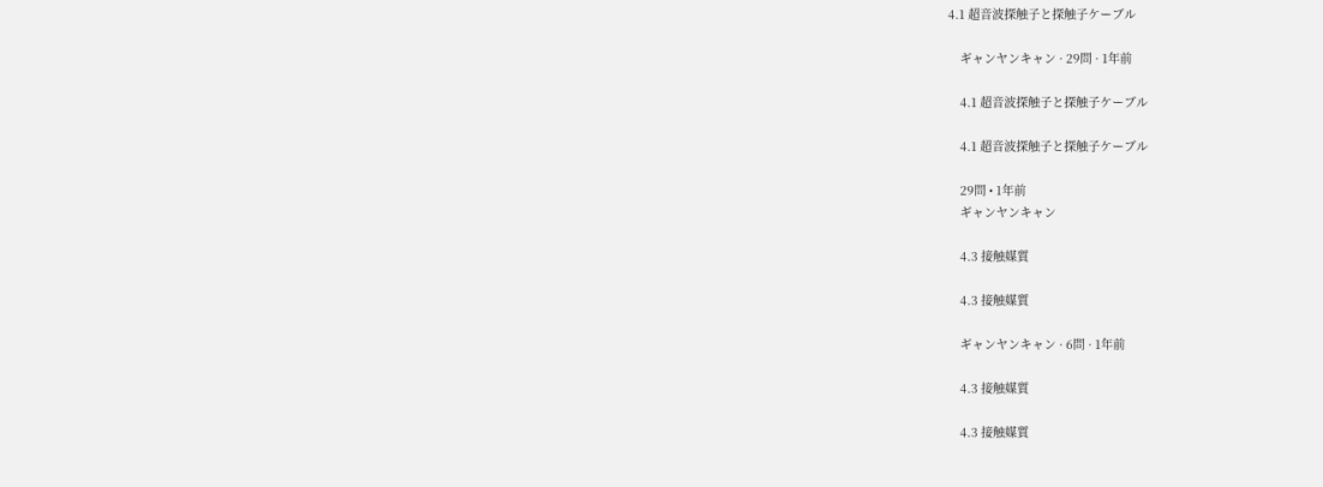4.1 超音波探触子と探触子ケーブル

    ギャンヤンキャン · 29問 · 1年前

    4.1 超音波探触子と探触子ケーブル

    4.1 超音波探触子と探触子ケーブル

    29問 • 1年前
    ギャンヤンキャン

    4.3 接触媒質

    4.3 接触媒質

    ギャンヤンキャン · 6問 · 1年前

    4.3 接触媒質

    4.3 接触媒質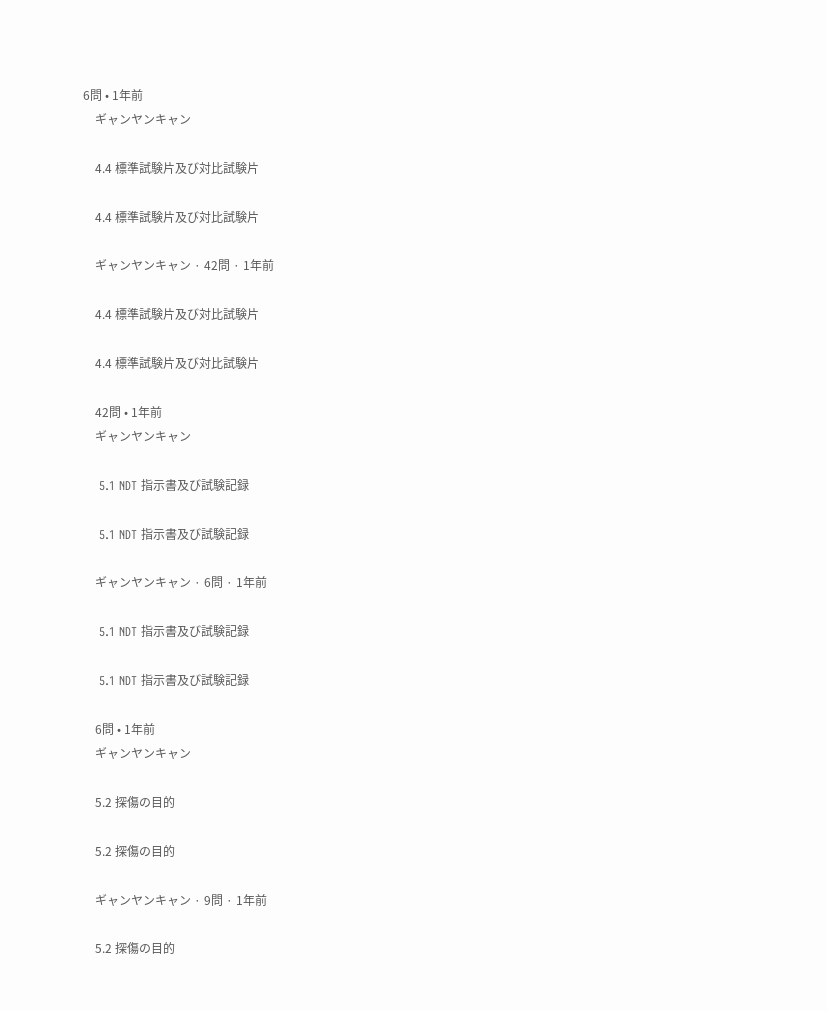6問 • 1年前
    ギャンヤンキャン

    4.4 標準試験片及び対比試験片

    4.4 標準試験片及び対比試験片

    ギャンヤンキャン · 42問 · 1年前

    4.4 標準試験片及び対比試験片

    4.4 標準試験片及び対比試験片

    42問 • 1年前
    ギャンヤンキャン

    5.1 NDT 指示書及び試験記録

    5.1 NDT 指示書及び試験記録

    ギャンヤンキャン · 6問 · 1年前

    5.1 NDT 指示書及び試験記録

    5.1 NDT 指示書及び試験記録

    6問 • 1年前
    ギャンヤンキャン

    5.2 探傷の目的

    5.2 探傷の目的

    ギャンヤンキャン · 9問 · 1年前

    5.2 探傷の目的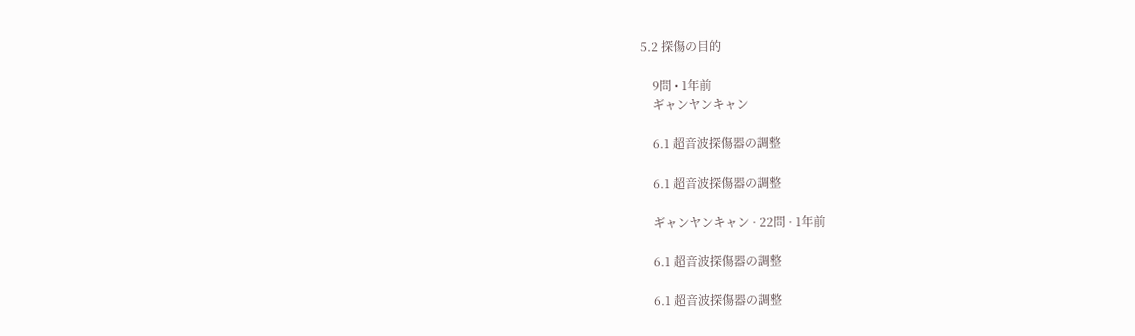5.2 探傷の目的

    9問 • 1年前
    ギャンヤンキャン

    6.1 超音波探傷器の調整

    6.1 超音波探傷器の調整

    ギャンヤンキャン · 22問 · 1年前

    6.1 超音波探傷器の調整

    6.1 超音波探傷器の調整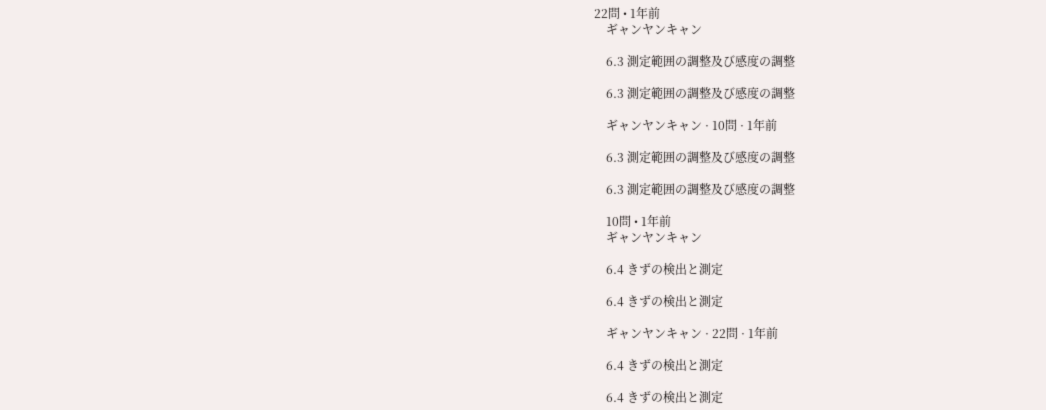22問 • 1年前
    ギャンヤンキャン

    6.3 測定範囲の調整及び感度の調整

    6.3 測定範囲の調整及び感度の調整

    ギャンヤンキャン · 10問 · 1年前

    6.3 測定範囲の調整及び感度の調整

    6.3 測定範囲の調整及び感度の調整

    10問 • 1年前
    ギャンヤンキャン

    6.4 きずの検出と測定

    6.4 きずの検出と測定

    ギャンヤンキャン · 22問 · 1年前

    6.4 きずの検出と測定

    6.4 きずの検出と測定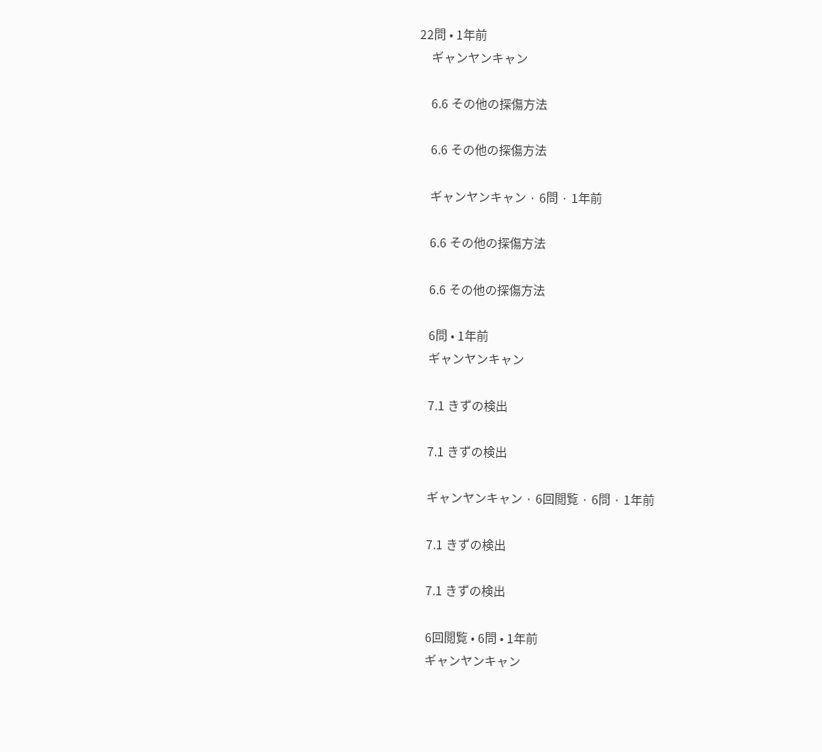22問 • 1年前
    ギャンヤンキャン

    6.6 その他の探傷方法

    6.6 その他の探傷方法

    ギャンヤンキャン · 6問 · 1年前

    6.6 その他の探傷方法

    6.6 その他の探傷方法

    6問 • 1年前
    ギャンヤンキャン

    7.1 きずの検出

    7.1 きずの検出

    ギャンヤンキャン · 6回閲覧 · 6問 · 1年前

    7.1 きずの検出

    7.1 きずの検出

    6回閲覧 • 6問 • 1年前
    ギャンヤンキャン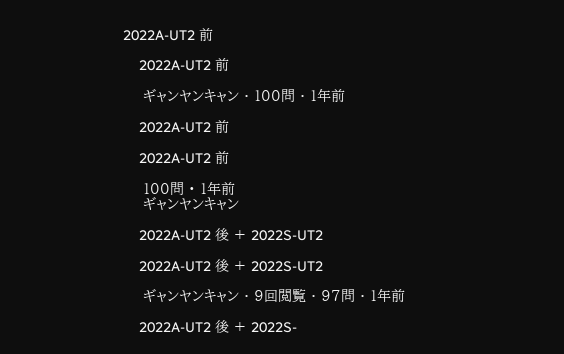2022A-UT2 前

    2022A-UT2 前

    ギャンヤンキャン · 100問 · 1年前

    2022A-UT2 前

    2022A-UT2 前

    100問 • 1年前
    ギャンヤンキャン

    2022A-UT2 後 + 2022S-UT2

    2022A-UT2 後 + 2022S-UT2

    ギャンヤンキャン · 9回閲覧 · 97問 · 1年前

    2022A-UT2 後 + 2022S-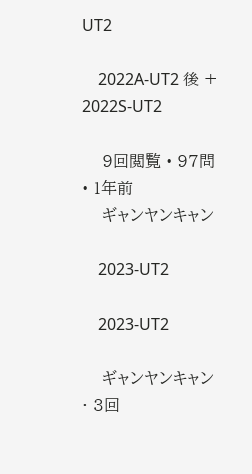UT2

    2022A-UT2 後 + 2022S-UT2

    9回閲覧 • 97問 • 1年前
    ギャンヤンキャン

    2023-UT2

    2023-UT2

    ギャンヤンキャン · 3回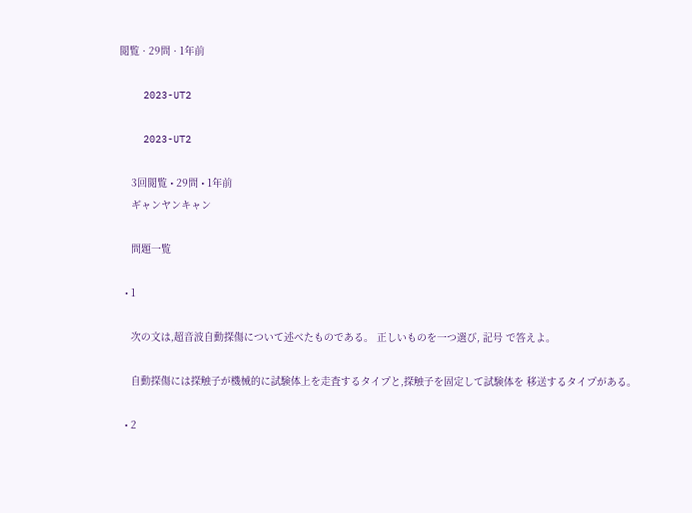閲覧 · 29問 · 1年前

    2023-UT2

    2023-UT2

    3回閲覧 • 29問 • 1年前
    ギャンヤンキャン

    問題一覧

  • 1

    次の文は,超音波自動探傷について述べたものである。 正しいものを一つ選び, 記号 で答えよ。

    自動探傷には探触子が機械的に試験体上を走査するタイプと,探触子を固定して試験体を 移送するタイプがある。

  • 2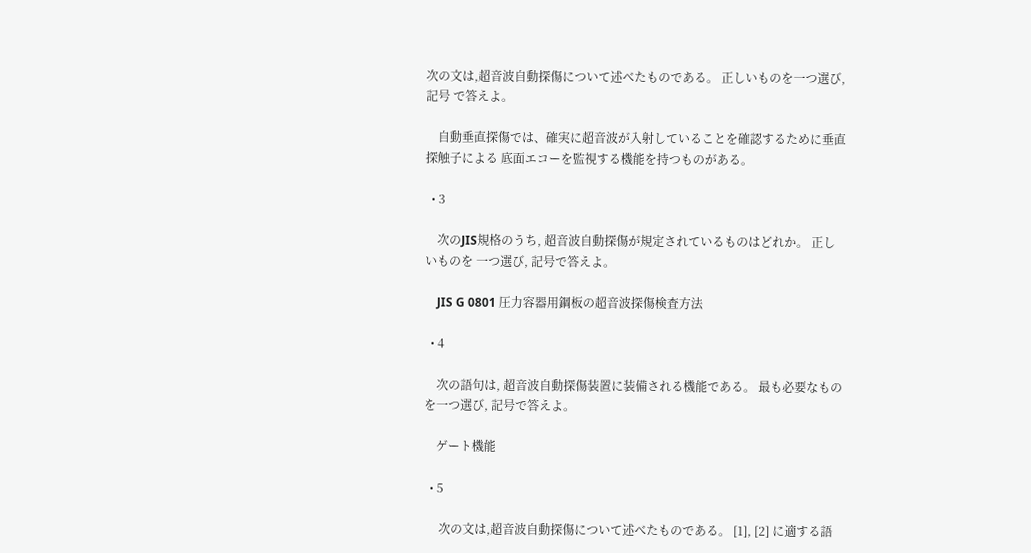次の文は,超音波自動探傷について述べたものである。 正しいものを一つ選び, 記号 で答えよ。

    自動垂直探傷では、確実に超音波が入射していることを確認するために垂直探触子による 底面エコーを監視する機能を持つものがある。

  • 3

    次のJIS規格のうち, 超音波自動探傷が規定されているものはどれか。 正しいものを 一つ選び, 記号で答えよ。

    JIS G 0801 圧力容器用鋼板の超音波探傷検査方法

  • 4

    次の語句は, 超音波自動探傷装置に装備される機能である。 最も必要なものを一つ選び, 記号で答えよ。

    ゲート機能

  • 5

     次の文は,超音波自動探傷について述べたものである。 [1], [2] に適する語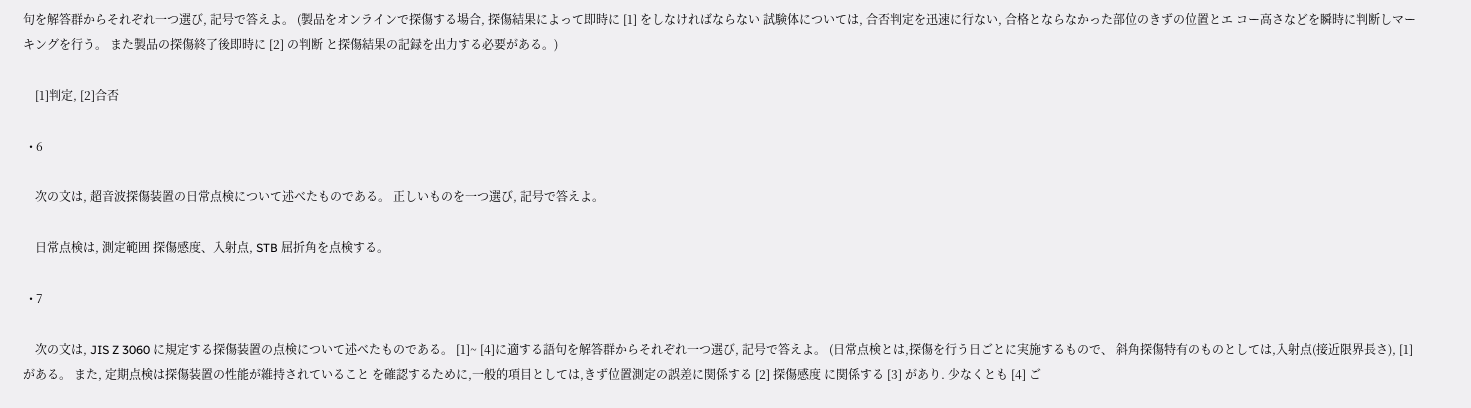句を解答群からそれぞれ一つ選び, 記号で答えよ。 (製品をオンラインで探傷する場合, 探傷結果によって即時に [1] をしなければならない 試験体については, 合否判定を迅速に行ない, 合格とならなかった部位のきずの位置とエ コー高さなどを瞬時に判断しマーキングを行う。 また製品の探傷終了後即時に [2] の判断 と探傷結果の記録を出力する必要がある。)

    [1]判定, [2]合否

  • 6

    次の文は, 超音波探傷装置の日常点検について述べたものである。 正しいものを一つ選び, 記号で答えよ。

    日常点検は, 測定範囲 探傷感度、入射点, STB 屈折角を点検する。

  • 7

    次の文は, JIS Z 3060 に規定する探傷装置の点検について述べたものである。 [1]~ [4]に適する語句を解答群からそれぞれ一つ選び, 記号で答えよ。 (日常点検とは,探傷を行う日ごとに実施するもので、 斜角探傷特有のものとしては,入射点(接近限界長さ), [1] がある。 また, 定期点検は探傷装置の性能が維持されていること を確認するために,一般的項目としては,きず位置測定の誤差に関係する [2] 探傷感度 に関係する [3] があり. 少なくとも [4] ご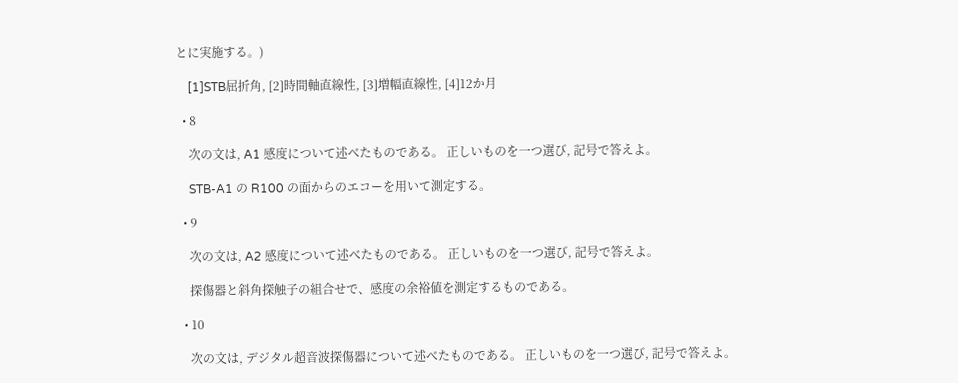とに実施する。)

    [1]STB屈折角, [2]時間軸直線性, [3]増幅直線性, [4]12か月

  • 8

    次の文は, A1 感度について述べたものである。 正しいものを一つ選び, 記号で答えよ。

    STB-A1 の R100 の面からのエコーを用いて測定する。

  • 9

    次の文は, A2 感度について述べたものである。 正しいものを一つ選び, 記号で答えよ。

    探傷器と斜角探触子の組合せで、感度の余裕値を測定するものである。

  • 10

    次の文は, デジタル超音波探傷器について述べたものである。 正しいものを一つ選び, 記号で答えよ。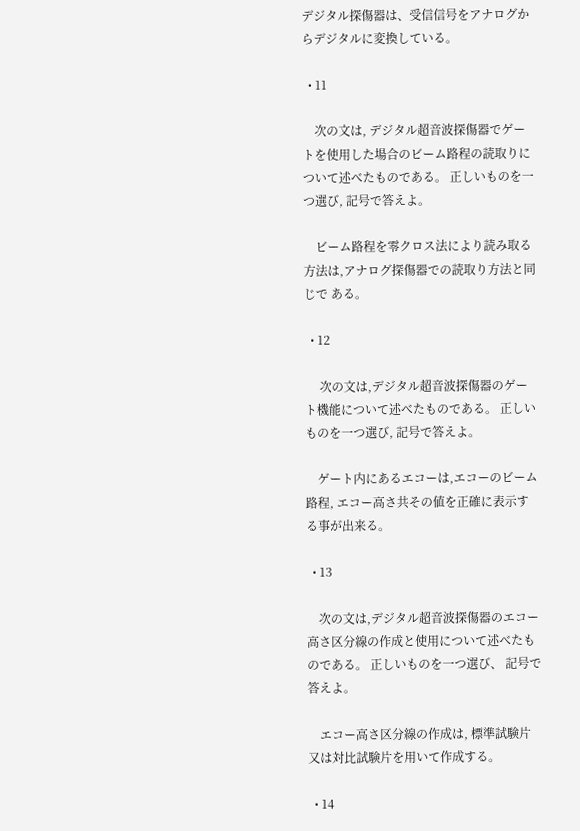デジタル探傷器は、受信信号をアナログからデジタルに変換している。

  • 11

    次の文は, デジタル超音波探傷器でゲートを使用した場合のビーム路程の読取りについて述べたものである。 正しいものを一つ選び, 記号で答えよ。

    ビーム路程を零クロス法により読み取る方法は,アナログ探傷器での読取り方法と同じで ある。

  • 12

     次の文は,デジタル超音波探傷器のゲート機能について述べたものである。 正しいものを一つ選び, 記号で答えよ。

    ゲート内にあるエコーは,エコーのビーム路程, エコー高さ共その値を正確に表示する事が出来る。

  • 13

    次の文は,デジタル超音波探傷器のエコー高さ区分線の作成と使用について述べたものである。 正しいものを一つ選び、 記号で答えよ。

    エコー高さ区分線の作成は, 標準試験片又は対比試験片を用いて作成する。

  • 14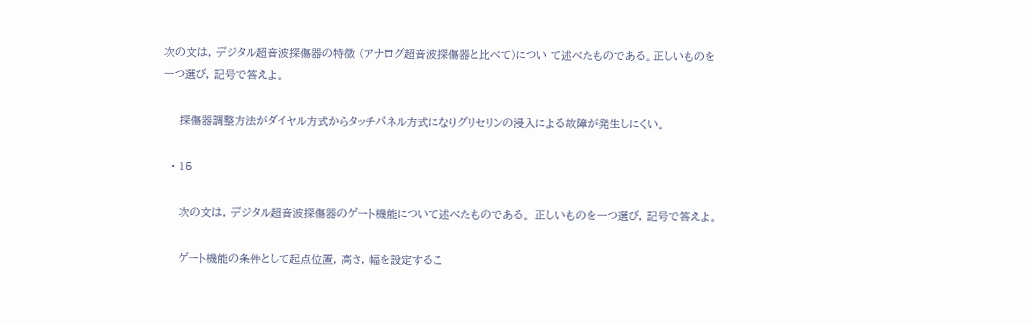次の文は, デジタル超音波探傷器の特徴 (アナログ超音波探傷器と比べて)につい て述べたものである。正しいものを一つ選び, 記号で答えよ。

    探傷器調整方法がダイヤル方式からタッチパネル方式になりグリセリンの浸入による故障が発生しにくい。

  • 15

    次の文は, デジタル超音波探傷器のゲート機能について述べたものである。 正しいものを一つ選び, 記号で答えよ。

    ゲート機能の条件として起点位置, 高さ, 幅を設定するこ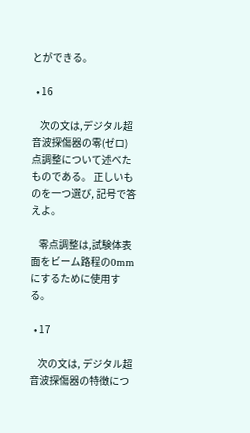とができる。

  • 16

    次の文は,デジタル超音波探傷器の零(ゼロ) 点調整について述べたものである。 正しいものを一つ選び, 記号で答えよ。

    零点調整は,試験体表面をビーム路程の0mmにするために使用する。

  • 17

    次の文は, デジタル超音波探傷器の特徴につ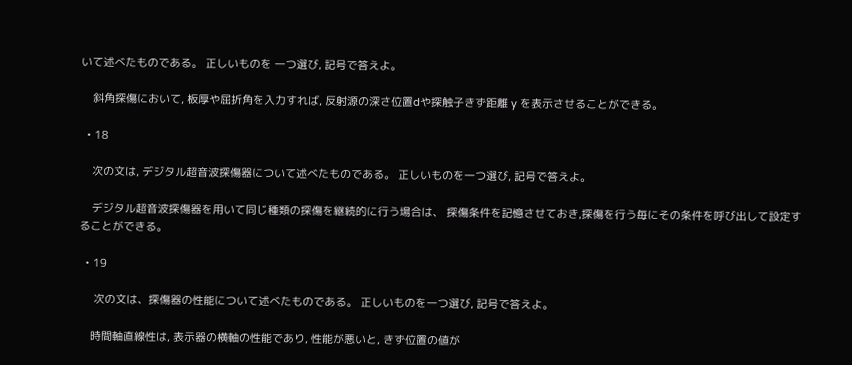いて述べたものである。 正しいものを 一つ選び, 記号で答えよ。

    斜角探傷において, 板厚や屈折角を入力すれば, 反射源の深さ位置dや探触子きず距離 y を表示させることができる。

  • 18

    次の文は, デジタル超音波探傷器について述べたものである。 正しいものを一つ選び, 記号で答えよ。

    デジタル超音波探傷器を用いて同じ種類の探傷を継続的に行う場合は、 探傷条件を記憶させておき,探傷を行う毎にその条件を呼び出して設定することができる。

  • 19

     次の文は、探傷器の性能について述べたものである。 正しいものを一つ選び, 記号で答えよ。

    時間軸直線性は, 表示器の横軸の性能であり, 性能が悪いと, きず位置の値が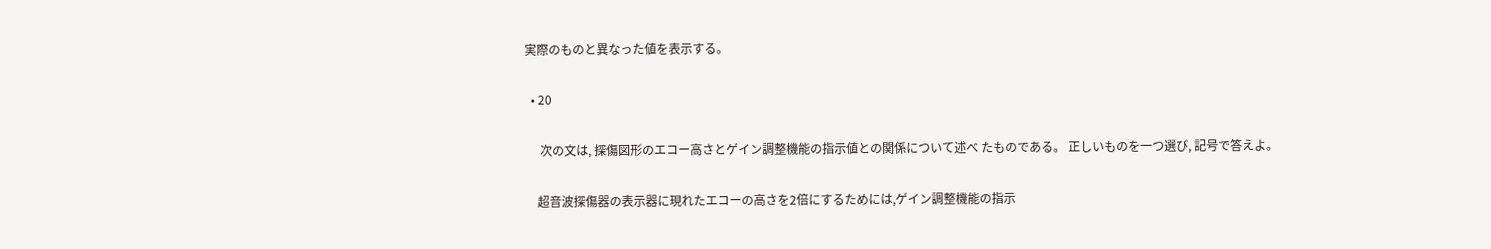実際のものと異なった値を表示する。

  • 20

     次の文は, 探傷図形のエコー高さとゲイン調整機能の指示値との関係について述べ たものである。 正しいものを一つ選び, 記号で答えよ。

    超音波探傷器の表示器に現れたエコーの高さを2倍にするためには,ゲイン調整機能の指示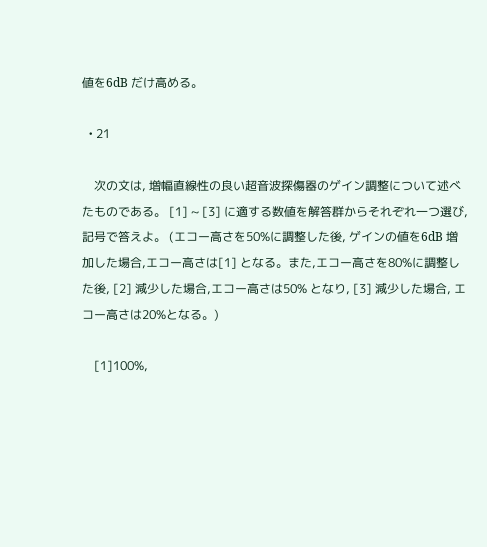値を6dB だけ高める。

  • 21

    次の文は, 増幅直線性の良い超音波探傷器のゲイン調整について述べたものである。 [1] ~ [3] に適する数値を解答群からそれぞれ一つ選び, 記号で答えよ。 (エコー高さを50%に調整した後, ゲインの値を6dB 増加した場合,エコー高さは[1] となる。また,エコー高さを80%に調整した後, [2] 減少した場合,エコー高さは50% となり, [3] 減少した場合, エコー高さは20%となる。)

    [1]100%,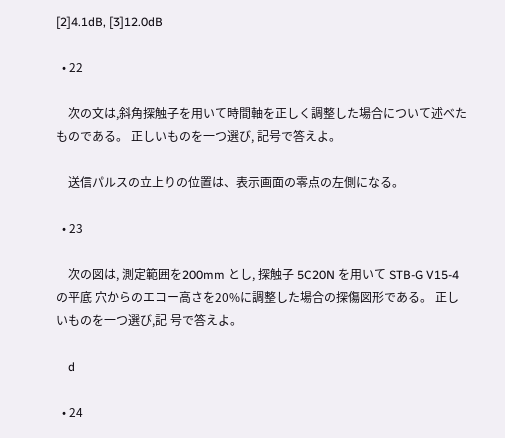[2]4.1dB, [3]12.0dB

  • 22

    次の文は,斜角探触子を用いて時間軸を正しく調整した場合について述べたものである。 正しいものを一つ選び, 記号で答えよ。

    送信パルスの立上りの位置は、表示画面の零点の左側になる。

  • 23

    次の図は, 測定範囲を200mm とし, 探触子 5C20N を用いて STB-G V15-4の平底 穴からのエコー高さを20%に調整した場合の探傷図形である。 正しいものを一つ選び,記 号で答えよ。

    d

  • 24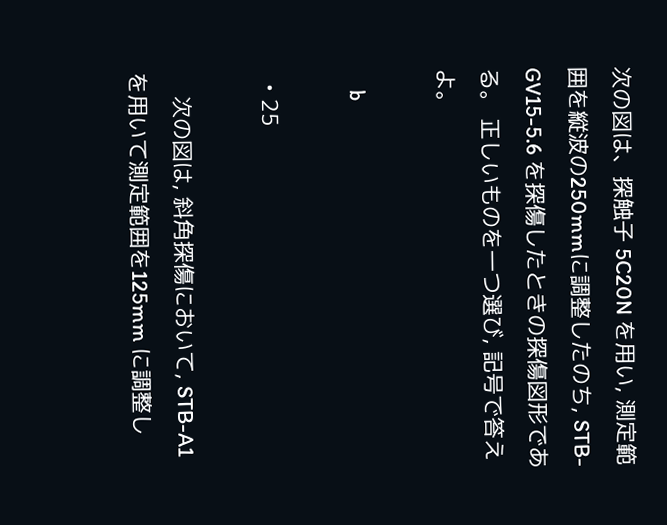次の図は、探触子 5C20N を用い, 測定範囲を縦波の250mmに調整したのち, STB-GV15-5.6 を探傷したときの探傷図形である。 正しいものを一つ選び, 記号で答えよ。

    b

  • 25

    次の図は, 斜角探傷において, STB-A1 を用いて測定範囲を125mm に調整し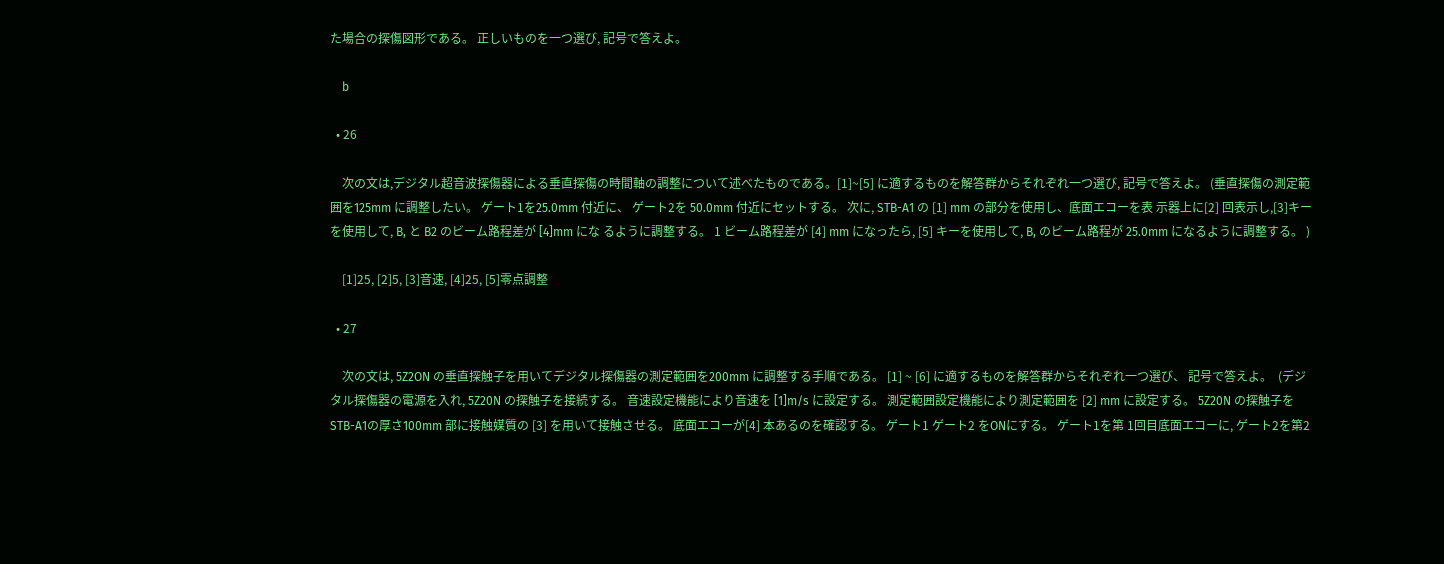た場合の探傷図形である。 正しいものを一つ選び, 記号で答えよ。

    b

  • 26

    次の文は,デジタル超音波探傷器による垂直探傷の時間軸の調整について述べたものである。[1]~[5] に適するものを解答群からそれぞれ一つ選び, 記号で答えよ。 (垂直探傷の測定範囲を125mm に調整したい。 ゲート1を25.0mm 付近に、 ゲート2を 50.0mm 付近にセットする。 次に, STB-A1 の [1] mm の部分を使用し、底面エコーを表 示器上に[2] 回表示し,[3]キーを使用して, B, と B2 のビーム路程差が [4]mm にな るように調整する。 1 ビーム路程差が [4] mm になったら, [5] キーを使用して, B, のビーム路程が 25.0mm になるように調整する。 )

    [1]25, [2]5, [3]音速, [4]25, [5]零点調整

  • 27

    次の文は, 5Z2ON の垂直探触子を用いてデジタル探傷器の測定範囲を200mm に調整する手順である。 [1] ~ [6] に適するものを解答群からそれぞれ一つ選び、 記号で答えよ。  (デジタル探傷器の電源を入れ, 5Z20N の探触子を接続する。 音速設定機能により音速を [1]m/s に設定する。 測定範囲設定機能により測定範囲を [2] mm に設定する。 5Z20N の探触子を STB-A1の厚さ100mm 部に接触媒質の [3] を用いて接触させる。 底面エコーが[4] 本あるのを確認する。 ゲート1 ゲート2 をONにする。 ゲート1を第 1回目底面エコーに, ゲート2を第2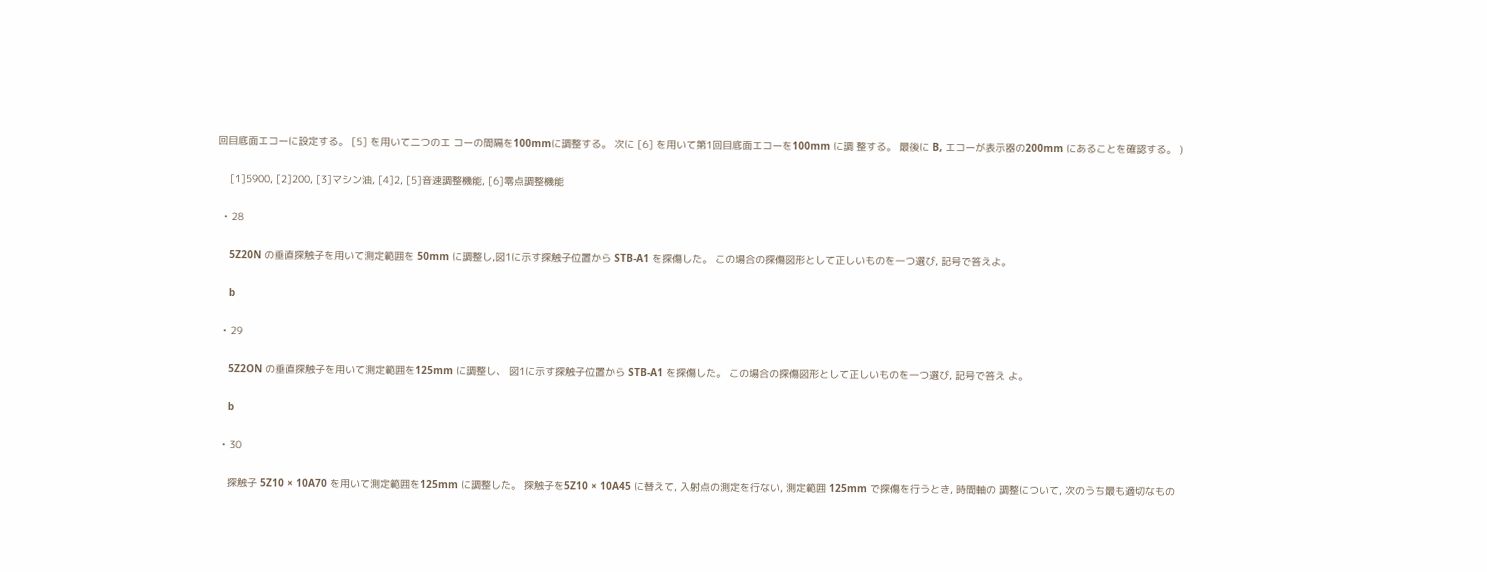回目底面エコーに設定する。 [5] を用いて二つのエ コーの間隔を100mmに調整する。 次に [6] を用いて第1回目底面エコーを100mm に調 整する。 最後に B, エコーが表示器の200mm にあることを確認する。 )

    [1]5900, [2]200, [3]マシン油, [4]2, [5]音速調整機能, [6]零点調整機能

  • 28

    5Z20N の垂直探触子を用いて測定範囲を 50mm に調整し,図1に示す探触子位置から STB-A1 を探傷した。 この場合の探傷図形として正しいものを一つ選び, 記号で答えよ。

    b

  • 29

    5Z2ON の垂直探触子を用いて測定範囲を125mm に調整し、 図1に示す探触子位置から STB-A1 を探傷した。 この場合の探傷図形として正しいものを一つ選び, 記号で答え よ。

    b

  • 30

    探触子 5Z10 × 10A70 を用いて測定範囲を125mm に調整した。 探触子を5Z10 × 10A45 に替えて, 入射点の測定を行ない, 測定範囲 125mm で探傷を行うとき, 時間軸の 調整について, 次のうち最も適切なもの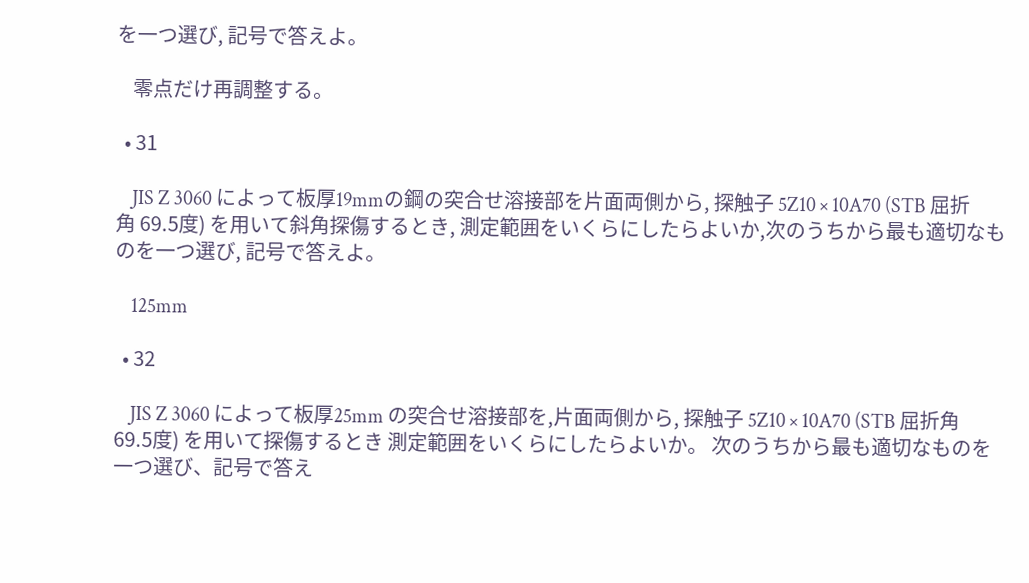を一つ選び, 記号で答えよ。

    零点だけ再調整する。

  • 31

    JIS Z 3060 によって板厚19mmの鋼の突合せ溶接部を片面両側から, 探触子 5Z10 × 10A70 (STB 屈折角 69.5度) を用いて斜角探傷するとき, 測定範囲をいくらにしたらよいか,次のうちから最も適切なものを一つ選び, 記号で答えよ。

    125mm

  • 32

    JIS Z 3060 によって板厚25mm の突合せ溶接部を,片面両側から, 探触子 5Z10 × 10A70 (STB 屈折角 69.5度) を用いて探傷するとき 測定範囲をいくらにしたらよいか。 次のうちから最も適切なものを一つ選び、記号で答え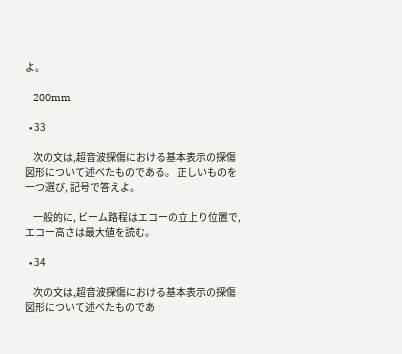よ。

    200mm

  • 33

    次の文は,超音波探傷における基本表示の探傷図形について述べたものである。 正しいものを一つ選び, 記号で答えよ。

    一般的に, ビーム路程はエコーの立上り位置で,エコー高さは最大値を読む。

  • 34

    次の文は,超音波探傷における基本表示の探傷図形について述べたものであ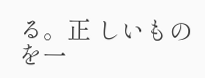る。正 しいものを一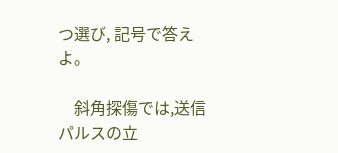つ選び, 記号で答えよ。

    斜角探傷では,送信パルスの立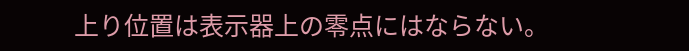上り位置は表示器上の零点にはならない。